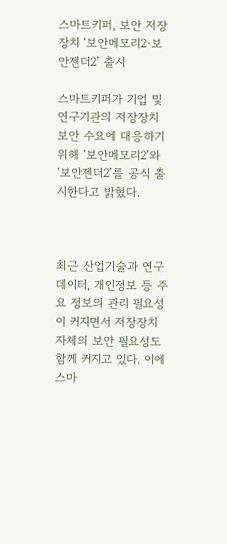스마트키퍼, 보안 저장장치 ‘보안메모리2·보안젠더2’ 출시

스마트키퍼가 기업 및 연구기관의 저장장치 보안 수요에 대응하기 위해 ‘보안메모리2’와 ‘보안젠더2’를 공식 출시한다고 밝혔다.



최근 산업기술과 연구 데이터, 개인정보 등 주요 정보의 관리 필요성이 커지면서 저장장치 자체의 보안 필요성도 함께 커지고 있다. 이에 스마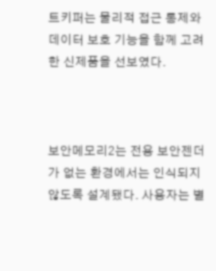트키퍼는 물리적 접근 통제와 데이터 보호 기능을 함께 고려한 신제품을 선보였다.



보안메모리2는 전용 보안젠더가 없는 환경에서는 인식되지 않도록 설계됐다. 사용자는 별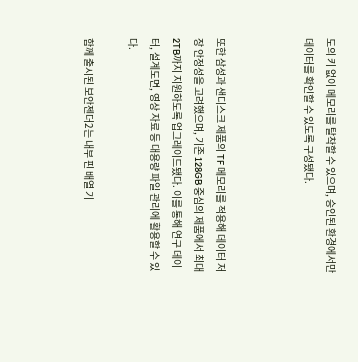도의 키 없이 메모리를 탈착할 수 있으며, 승인된 환경에서만 데이터를 확인할 수 있도록 구성됐다.



또한 삼성과 샌디스크 제품의 TF 메모리를 적용해 데이터 저장 안정성을 고려했으며, 기존 128GB 중심의 제품에서 최대 2TB까지 지원하도록 업그레이드됐다. 이를 통해 연구 데이터, 설계도면, 영상 자료 등 대용량 파일 관리에 활용할 수 있다.

함께 출시된 보안젠더2는 내부 핀 배열 기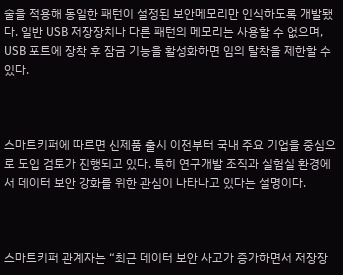술을 적용해 동일한 패턴이 설정된 보안메모리만 인식하도록 개발됐다. 일반 USB 저장장치나 다른 패턴의 메모리는 사용할 수 없으며, USB 포트에 장착 후 잠금 기능을 활성화하면 임의 탈착을 제한할 수 있다.



스마트키퍼에 따르면 신제품 출시 이전부터 국내 주요 기업을 중심으로 도입 검토가 진행되고 있다. 특히 연구개발 조직과 실험실 환경에서 데이터 보안 강화를 위한 관심이 나타나고 있다는 설명이다.



스마트키퍼 관계자는 “최근 데이터 보안 사고가 증가하면서 저장장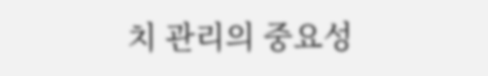치 관리의 중요성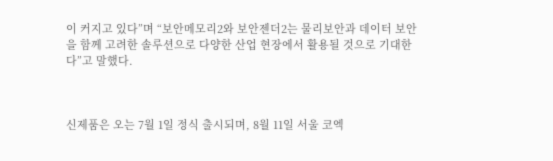이 커지고 있다”며 “보안메모리2와 보안젠더2는 물리보안과 데이터 보안을 함께 고려한 솔루션으로 다양한 산업 현장에서 활용될 것으로 기대한다”고 말했다.



신제품은 오는 7월 1일 정식 출시되며, 8월 11일 서울 코엑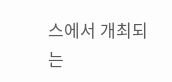스에서 개최되는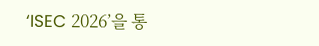‘ISEC 2026’을 통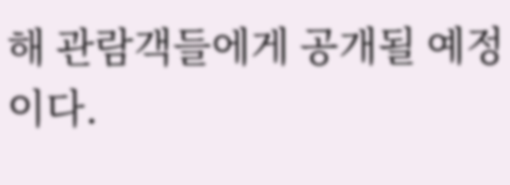해 관람객들에게 공개될 예정이다.